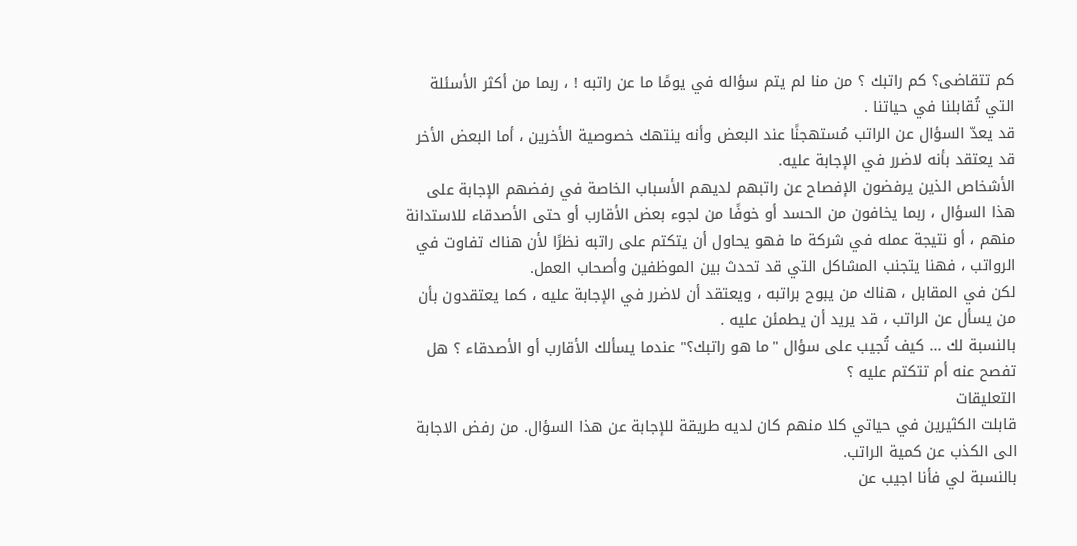كم تتقاضى؟ كم راتبك ؟ من منا لم يتم سؤاله في يومًا ما عن راتبه ! ، ربما من أكثر الأسئلة التي تُقابلنا في حياتنا .
قد يعدّ السؤال عن الراتب مُستهجنًا عند البعض وأنه ينتهك خصوصية الأخرين ، أما البعض الأخر قد يعتقد بأنه لاضرر في الإجابة عليه.
الأشخاص الذين يرفضون الإفصاح عن راتبهم لديهم الأسباب الخاصة في رفضهم الإجابة على هذا السؤال ، ربما يخافون من الحسد أو خوفًا من لجوء بعض الأقارب أو حتى الأصدقاء للاستدانة منهم ، أو نتيجة عمله في شركة ما فهو يحاول أن يتكتم على راتبه نظرًا لأن هناك تفاوت في الرواتب ، فهنا يتجنب المشاكل التي قد تحدث بين الموظفين وأصحاب العمل.
لكن في المقابل ، هناك من يبوح براتبه ، ويعتقد أن لاضرر في الإجابة عليه ، كما يعتقدون بأن من يسأل عن الراتب ، قد يريد أن يطمئن عليه .
بالنسبة لك ... كيف تُجيب على سؤال "ما هو راتبك؟" عندما يسألك الأقارب أو الأصدقاء ؟ هل تفصح عنه أم تتكتم عليه ؟
التعليقات
قابلت الكثيرين في حياتي كلا منهم كان لديه طريقة للإجابة عن هذا السؤال. من رفض الاجابة الى الكذب عن كمية الراتب.
بالنسبة لي فأنا اجيب عن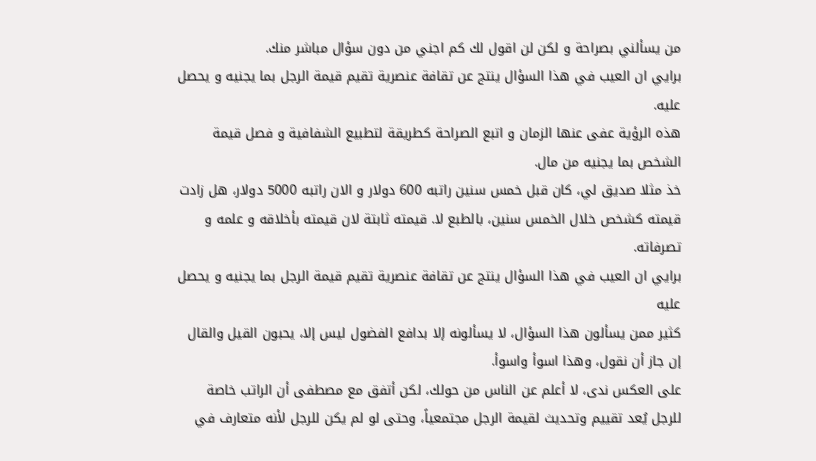من يسألني بصراحة و لكن لن اقول لك كم اجني من دون سؤال مباشر منك.
برايي ان العيب في هذا السؤال ينتج عن تقافة عنصرية تقيم قيمة الرجل بما يجنيه و يحصل عليه.
هذه الرؤية عفى عنها الزمان و اتبع الصراحة كطريقة لتطبيع الشفافية و فصل قيمة الشخص بما يجنيه من مال.
خذ مثلا صديق لي، كان قبل خمس سنين راتبه 600 دولار و الان راتبه 5000 دولار، هل زادت قيمته كشخص خلال الخمس سنين، بالطبع لا. قيمته ثابتة لان قيمته بأخلاقه و علمه و تصرفاته.
برايي ان العيب في هذا السؤال ينتج عن تقافة عنصرية تقيم قيمة الرجل بما يجنيه و يحصل عليه
كثير ممن يسألون هذا السؤال، لا يسألونه إلا بدافع الفضول ليس إلا، يحبون القيل والقال إن جاز أن نقول، وهذا اسوأ واسوأ.
على العكس ندى، لا أعلم عن الناس من حولك، لكن أتفق مع مصطفى أن الراتب خاصة للرجل يُعد تقييم وتحديث لقيمة الرجل مجتمعياً، وحتى لو لم يكن للرجل لأنه متعارف في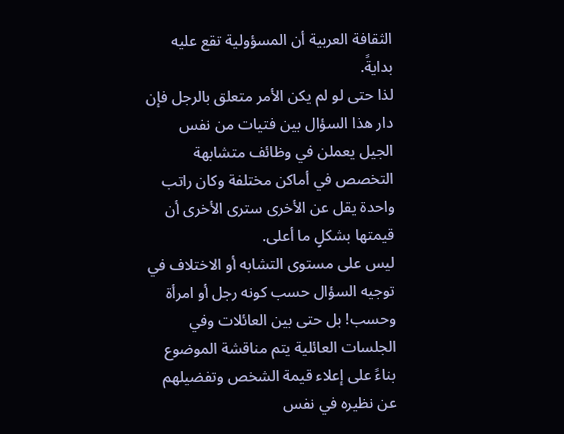الثقافة العربية أن المسؤولية تقع عليه بدايةً.
لذا حتى لو لم يكن الأمر متعلق بالرجل فإن دار هذا السؤال بين فتيات من نفس الجيل يعملن في وظائف متشابهة التخصص في أماكن مختلفة وكان راتب واحدة يقل عن الأخرى سترى الأخرى أن قيمتها بشكلٍ ما أعلى.
ليس على مستوى التشابه أو الاختلاف في توجيه السؤال حسب كونه رجل أو امرأة وحسب! بل حتى بين العائلات وفي الجلسات العائلية يتم مناقشة الموضوع بناءً على إعلاء قيمة الشخص وتفضيلهم عن نظيره في نفس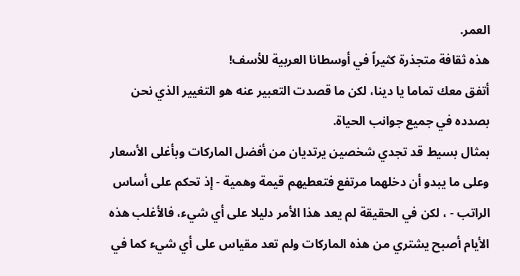العمر.
هذه ثقافة متجذرة كثيراً في أوسطانا العربية للأسف!
أتفق معك تماما يا دينا، لكن ما قصدت التعبير عنه هو التغيير الذي نحن بصدده في جميع جوانب الحياة.
بمثال بسيط قد تجدي شخصين يرتديان من أفضل الماركات وبأغلى الأسعار وعلى ما يبدو أن دخلهما مرتفع فتعطيهم قيمة وهمية - إذ تحكم على أساس الراتب - ، لكن في الحقيقة لم يعد هذا الأمر دليلا على أي شيء، فالأغلب هذه الأيام أصبح يشتري من هذه الماركات ولم تعد مقياس على أي شيء كما في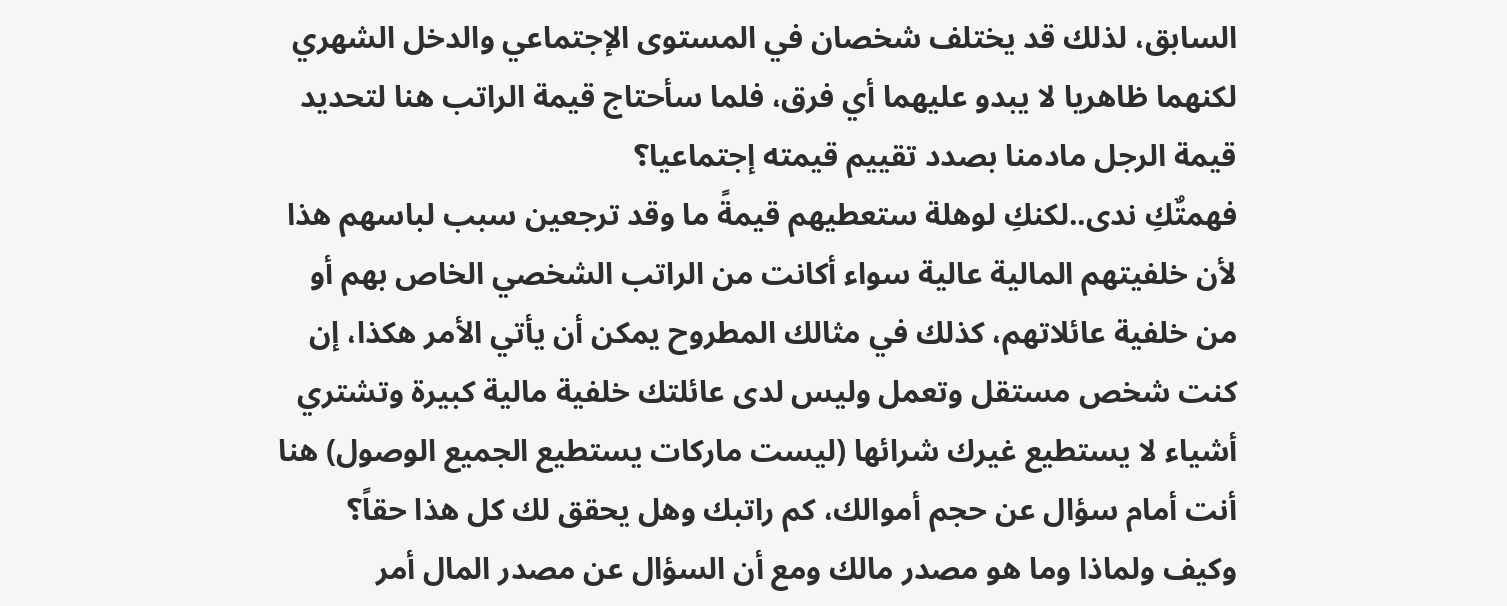السابق، لذلك قد يختلف شخصان في المستوى الإجتماعي والدخل الشهري لكنهما ظاهريا لا يبدو عليهما أي فرق، فلما سأحتاج قيمة الراتب هنا لتحديد قيمة الرجل مادمنا بصدد تقييم قيمته إجتماعيا؟
فهمتٌكِ ندى..لكنكِ لوهلة ستعطيهم قيمةً ما وقد ترجعين سبب لباسهم هذا لأن خلفيتهم المالية عالية سواء أكانت من الراتب الشخصي الخاص بهم أو من خلفية عائلاتهم، كذلك في مثالك المطروح يمكن أن يأتي الأمر هكذا، إن كنت شخص مستقل وتعمل وليس لدى عائلتك خلفية مالية كبيرة وتشتري أشياء لا يستطيع غيرك شرائها (ليست ماركات يستطيع الجميع الوصول) هنا أنت أمام سؤال عن حجم أموالك، كم راتبك وهل يحقق لك كل هذا حقاً؟ وكيف ولماذا وما هو مصدر مالك ومع أن السؤال عن مصدر المال أمر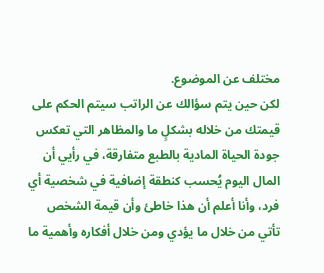مختلف عن الموضوع.
لكن حين يتم سؤالك عن الراتب سيتم الحكم على قيمتك من خلاله بشكلٍ ما والمظاهر التي تعكس جودة الحياة المادية بالطبع متفارقة، في رأيي أن المال اليوم يُحسب كنطقة إضافية في شخصية أي فرد، وأنا أعلم أن هذا خاطئ وأن قيمة الشخص تأتي من خلال ما يؤدي ومن خلال أفكاره وأهمية ما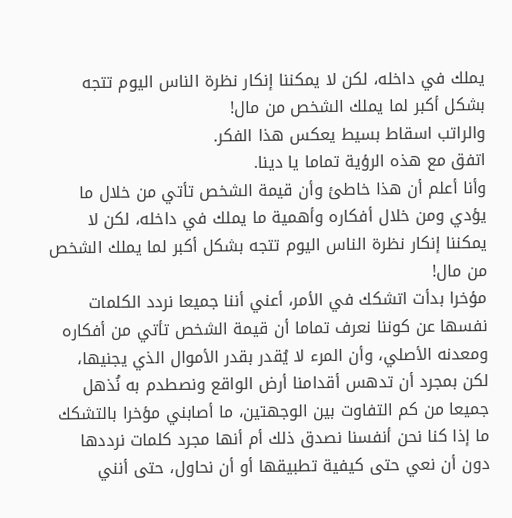يملك في داخله، لكن لا يمكننا إنكار نظرة الناس اليوم تتجه بشكل أكبر لما يملك الشخص من مال!
والراتب اسقاط بسيط يعكس هذا الفكر.
اتفق مع هذه الرؤية تماما يا دينا.
وأنا أعلم أن هذا خاطئ وأن قيمة الشخص تأتي من خلال ما يؤدي ومن خلال أفكاره وأهمية ما يملك في داخله، لكن لا يمكننا إنكار نظرة الناس اليوم تتجه بشكل أكبر لما يملك الشخص من مال!
مؤخرا بدأت اتشكك في الأمر، أعني أننا جميعا نردد الكلمات نفسها عن كوننا نعرف تماما أن قيمة الشخص تأتي من أفكاره ومعدنه الأصلي، وأن المرء لا يُقدر بقدر الأموال الذي يجنيها، لكن بمجرد أن تدهس أقدامنا أرض الواقع ونصطدم به نُذهل جميعا من كم التفاوت بين الوجهتين، ما أصابني مؤخرا بالتشكك ما إذا كنا نحن أنفسنا نصدق ذلك أم أنها مجرد كلمات نرددها دون أن نعي حتى كيفية تطبيقها أو أن نحاول، حتى أنني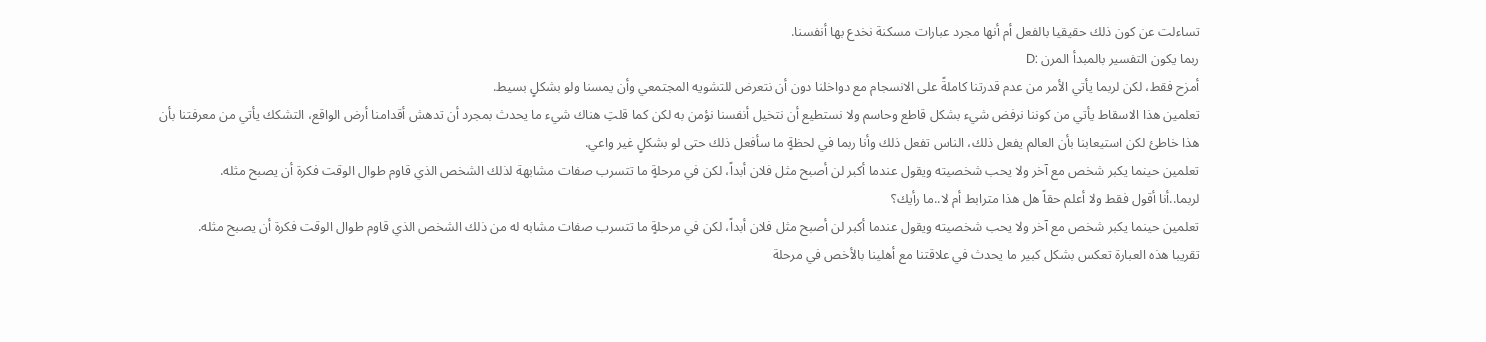تساءلت عن كون ذلك حقيقيا بالفعل أم أنها مجرد عبارات مسكنة نخدع بها أنفسنا.
ربما يكون التفسير بالمبدأ المرن :D
أمزح فقط، لكن لربما يأتي الأمر من عدم قدرتنا كاملةً على الانسجام مع دواخلنا دون أن نتعرض للتشويه المجتمعي وأن يمسنا ولو بشكلٍ بسيط.
تعلمين هذا الاسقاط يأتي من كوننا نرفض شيء بشكل قاطع وحاسم ولا نستطيع أن نتخيل أنفسنا نؤمن به لكن كما قلتِ هناك شيء ما يحدث بمجرد أن تدهش أقدامنا أرض الواقع، التشكك يأتي من معرفتنا بأن هذا خاطئ لكن استيعابنا بأن العالم يفعل ذلك، الناس تفعل ذلك وأنا ربما في لحظةٍ ما سأفعل ذلك حتى لو بشكلٍ غير واعي.
تعلمين حينما يكبر شخص مع آخر ولا يحب شخصيته ويقول عندما أكبر لن أصبح مثل فلان أبداً، لكن في مرحلةٍ ما تتسرب صفات مشابهة لذلك الشخص الذي قاوم طوال الوقت فكرة أن يصبح مثله.
لربما..أنا أقول فقط ولا أعلم حقاً هل هذا مترابط أم لا..ما رأيك؟
تعلمين حينما يكبر شخص مع آخر ولا يحب شخصيته ويقول عندما أكبر لن أصبح مثل فلان أبداً، لكن في مرحلةٍ ما تتسرب صفات مشابه له من ذلك الشخص الذي قاوم طوال الوقت فكرة أن يصبح مثله.
تقريبا هذه العبارة تعكس بشكل كبير ما يحدث في علاقتنا مع أهلينا بالأخص في مرحلة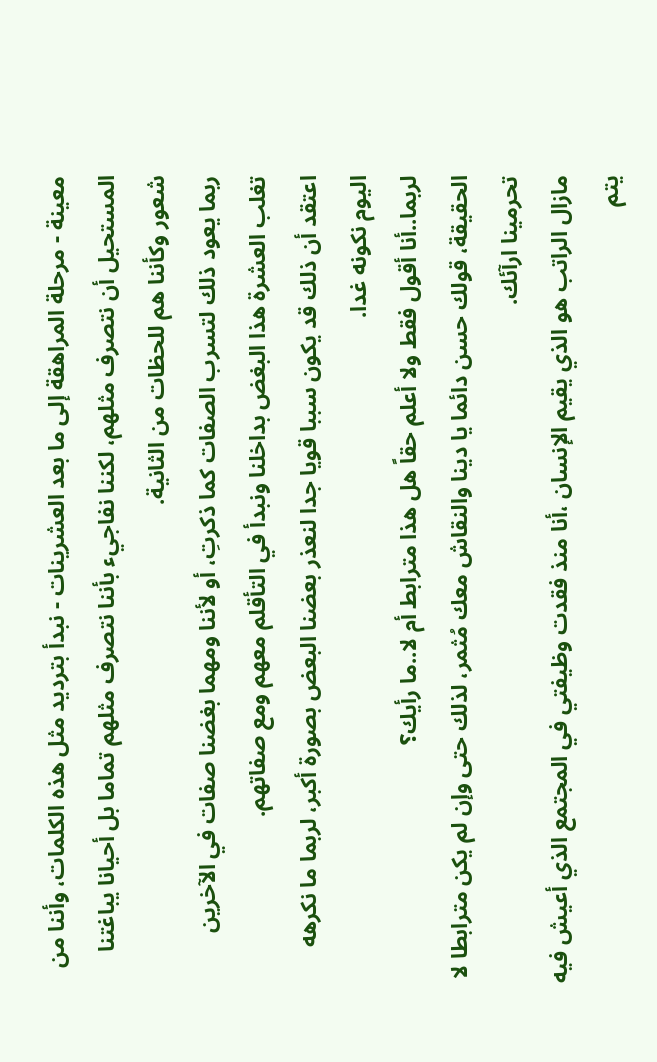معينة - مرحلة المراهقة إلى ما بعد العشرينات - نبدأ بترديد مثل هذه الكلمات، وأننا من المستحيل أن نتصرف مثلهم، لكننا نفاجيء بأننا نتصرف مثلهم تماما بل أحيانا يباغتنا شعور وكأننا هم للحظات من الثانية.
ربما يعود ذلك لتسرب الصفات كما ذكرتِ، أو لأننا ومهما بغضنا صفات في الآخرين تغلب العشرة هذا البغض بداخلنا ونبدأ في التأقلم معهم ومع صفاتهم.
اعتقد أن ذلك قد يكون سببا قويا جدا لنعذر بعضنا البعض بصورة أكبر، لربما ما نكرهه اليوم نكونه غدا.
لربما..أنا أقول فقط ولا أعلم حقاً هل هذا مترابط أم لا..ما رأيك؟
الحقيقة، قولك حسن دائما يا دينا والنقاش معك مُثمر، لذلك حتى وإن لم يكن مترابطا لا تحرمينا ارآئك.
مازال الراتب هو الذي يقيم الإنسان ،أنا منذ فقدت وظيفتي في المجتمع الذي أعيش فيه يتم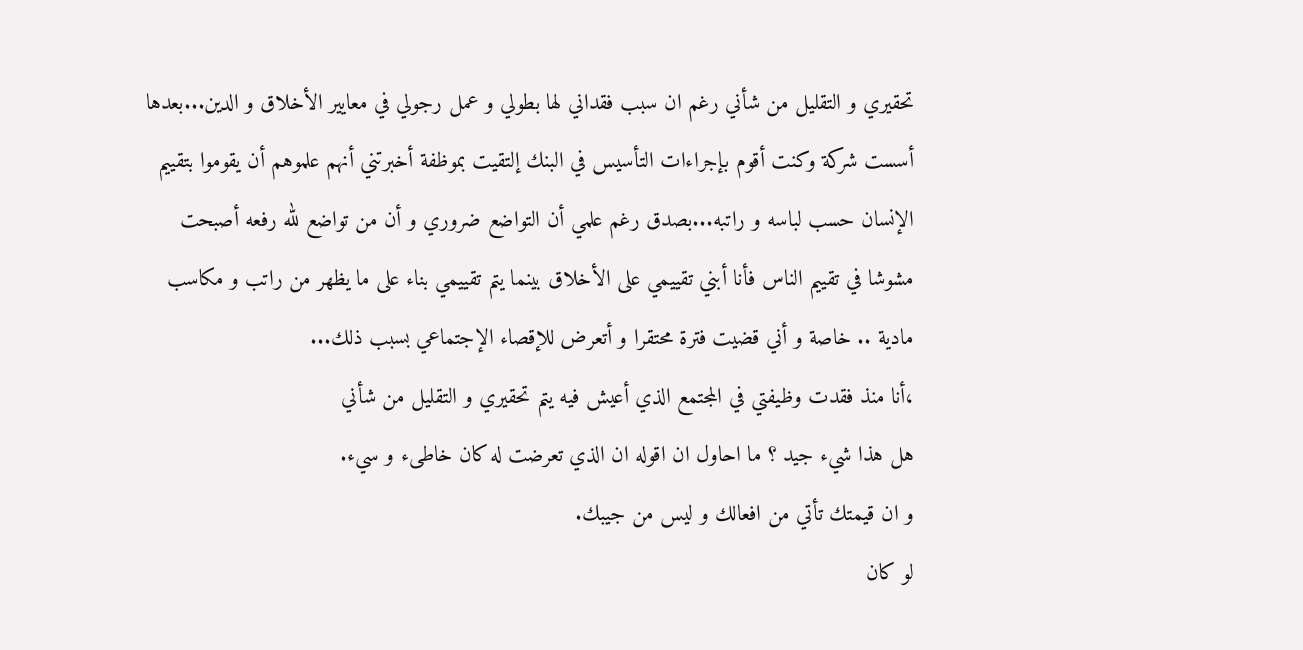تحقيري و التقليل من شأني رغم ان سبب فقداني لها بطولي و عمل رجولي في معايير الأخلاق و الدين...بعدها أسست شركة وكنت أقوم بإجراءات التأسيس في البنك إلتقيت بموظفة أخبرتني أنهم علموهم أن يقوموا بتقييم الإنسان حسب لباسه و راتبه...بصدق رغم علمي أن التواضع ضروري و أن من تواضع لله رفعه أصبحت مشوشا في تقييم الناس فأنا أبني تقييمي على الأخلاق بينما يتم تقييمي بناء على ما يظهر من راتب و مكاسب مادية .. خاصة و أني قضيت فترة محتقرا و أتعرض للإقصاء الإجتماعي بسبب ذلك...
،أنا منذ فقدت وظيفتي في المجتمع الذي أعيش فيه يتم تحقيري و التقليل من شأني
هل هذا شيء جيد ؟ ما احاول ان اقوله ان الذي تعرضت له كان خاطىء و سيء.
و ان قيمتك تأتي من افعالك و ليس من جيبك.
لو كان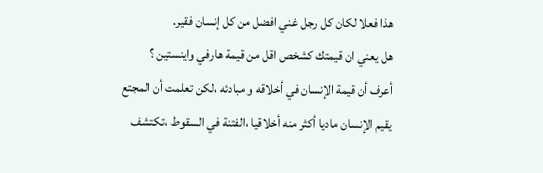هذا فعلا لكان كل رجل غني افضل من كل إنسان فقير.
هل يعني ان قيمتك كشخص اقل من قيمة هارفي واينستين ؟
أعرف أن قيمة الإنسان في أخلاقه و مبادئه ،لكن تعلمت أن المجتع يقيم الإنسان ماديا أكثر منه أخلاقيا ،الفتنة في السقوط ،تكتشف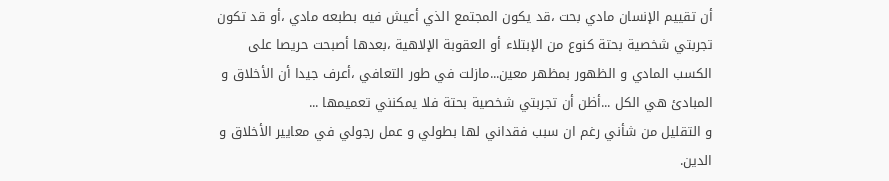أن تقييم الإنسان مادي بحت ،قد يكون المجتمع الذي أعيش فيه بطبعه مادي ،أو قد تكون تجربتي شخصية بحتة كنوع من الإبتلاء أو العقوبة الإلاهية ،بعدها أصبحت حريصا على الكسب المادي و الظهور بمظهر معين...مازلت في طور التعافي ،أعرف جيدا أن الأخلاق و المبادئ هي الكل ...أظن أن تجربتي شخصية بحتة فلا يمكنني تعميمها ...
و التقليل من شأني رغم ان سبب فقداني لها بطولي و عمل رجولي في معايير الأخلاق و الدين.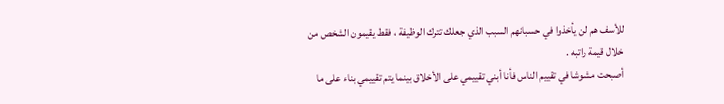للأسف هم لن يأخذوا في حسبانهم السبب الذي جعلك تترك الوظيفة ، فقط يقيمون الشخص من خلال قيمة راتبه .
أصبحت مشوشا في تقييم الناس فأنا أبني تقييمي على الأخلاق بينما يتم تقييمي بناء على ما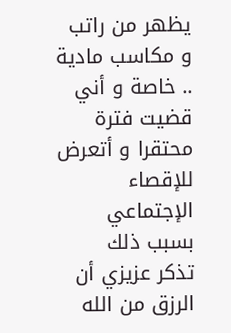يظهر من راتب و مكاسب مادية .. خاصة و أني قضيت فترة محتقرا و أتعرض للإقصاء الإجتماعي بسبب ذلك
تذكر عزيزي أن الرزق من الله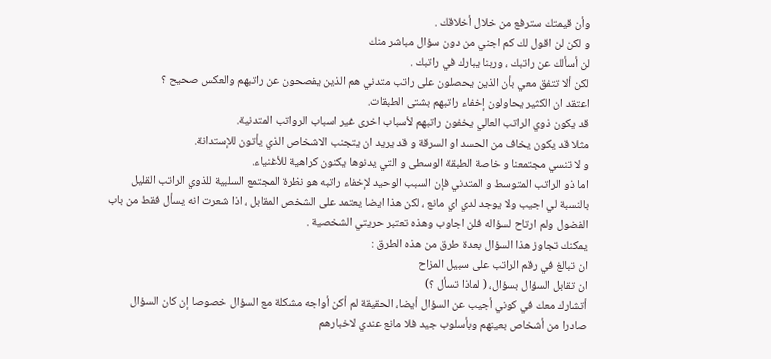وأن قيمتك سترفع من خلال أخلاقك .
و لكن لن اقول لك كم اجني من دون سؤال مباشر منك
لن أسألك عن راتبك ، وربنا يبارك في راتبك .
لكن ألا تتفق معي بأن الذين يحصلون على راتب متدني هم الذين يفصحون عن راتبهم والعكس صحيح ؟
اعتقد ان الكثير يحاولون إخفاء راتبهم بشتى الطبقات.
قد يكون ذوي الراتب العالي يخفون راتبهم لأسباب اخرى غير اسباب الرواتب المتدنية.
مثلا قد يكون يخاف من الحسد او السرقة و قد يريد ان يتجنب الاشخاص الذي يأتون للإستدانة.
و لا تنسي مجتمعنا و خاصة الطبقة الوسطى و التي يدنوها يكنون كراهية للأغنياء.
اما ذو الراتب المتوسط و المتدني فإن السبب الوحيد لإخفاء راتبه هو نظرة المجتمع السلبية للذوي الراتب القليل
بالنسبة لي اجيب ولا يوجد لدي اي مانع ، لكن هذا ايضا يعتمد على الشخص المقابل ، اذا شعرت انه يسأل فقط من باب الفضول ولم ارتاح لسؤاله فلن اجاوب وهذه تعتبر حريتي الشخصية .
يمكنك تجاوز هذا السؤال بعدة طرق من هذه الطرق :
ان تبالغ في رقم الراتب على سبيل المزاح
ان تقابل السؤال بسؤال، ( لماذا تسأل ؟)
أتشارك معك في كوني أجيب عن السؤال أيضا، الحقيقة لم أكن أواجه مشكلة مع السؤال خصوصا إن كان السؤال صادرا من أشخاص بعينهم وبأسلوب جيد فلا مانع عندي لاخبارهم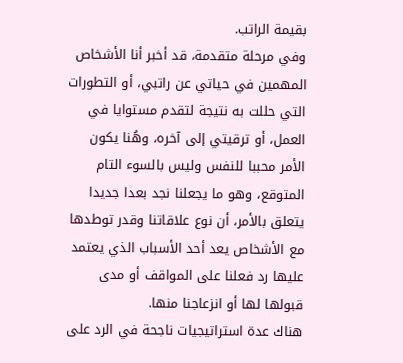بقيمة الراتب.
وفي مرحلة متقدمة، قد أخبر أنا الأشخاص المهمين في حياتي عن راتبي، أو التطورات التي حللت به نتيجة لتقدم مستوايا في العمل، أو ترقيتي إلى آخره، وهُنا يكون الأمر محببا للنفس وليس بالسوء التام المتوقع، وهو ما يجعلنا نجد بعدا جديدا يتعلق بالأمر، أن نوع علاقاتنا وقدر توطدها مع الأشخاص يعد أحد الأسباب الذي يعتمد عليها رد فعلنا على المواقف أو مدى قبولها لها أو انزعاجنا منها.
هناك عدة استراتيجيات ناجحة في الرد على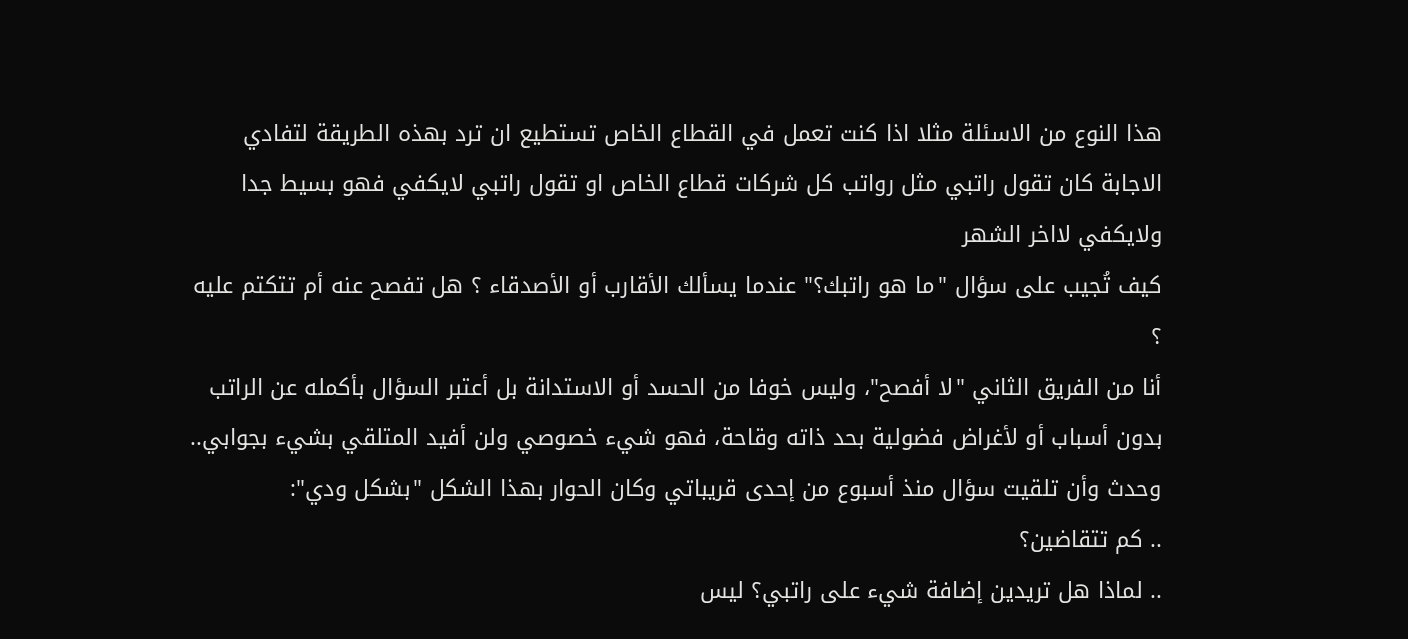هذا النوع من الاسئلة مثلا اذا كنت تعمل في القطاع الخاص تستطيع ان ترد بهذه الطريقة لتفادي الاجابة كان تقول راتبي مثل رواتب كل شركات قطاع الخاص او تقول راتبي لايكفي فهو بسيط جدا ولايكفي لااخر الشهر
كيف تُجيب على سؤال "ما هو راتبك؟" عندما يسألك الأقارب أو الأصدقاء ؟ هل تفصح عنه أم تتكتم عليه ؟
أنا من الفريق الثاني "لا أفصح"، وليس خوفا من الحسد أو الاستدانة بل أعتبر السؤال بأكمله عن الراتب بدون أسباب أو لأغراض فضولية بحد ذاته وقاحة، فهو شيء خصوصي ولن أفيد المتلقي بشيء بجوابي..
وحدث وأن تلقيت سؤال منذ أسبوع من إحدى قريباتي وكان الحوار بهذا الشكل "بشكل ودي":
.. كم تتقاضين؟
.. لماذا هل تريدين إضافة شيء على راتبي؟ ليس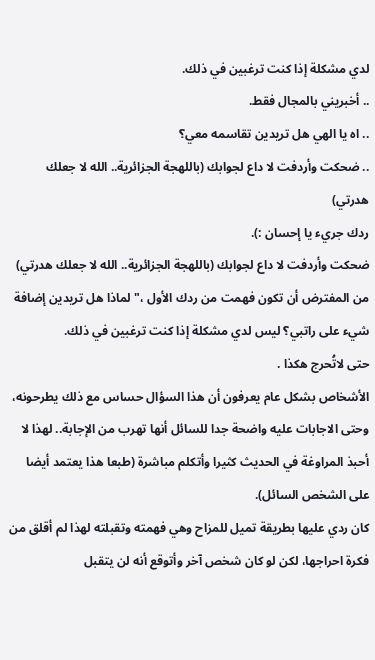لدي مشكلة إذا كنت ترغبين في ذلك.
.. أخبريني بالمجال فقط.
.. اه يا الهي هل تريدين تقاسمه معي؟
.. ضحكت وأردفت لا داع لجوابك (باللهجة الجزائرية.. الله لا جعلك هدرتي)
ردك جريء يا إحسان :).
ضحكت وأردفت لا داع لجوابك (باللهجة الجزائرية.. الله لا جعلك هدرتي)
من المفترض أن تكون فهمت من ردك الأول ،"لماذا هل تريدين إضافة شيء على راتبي؟ ليس لدي مشكلة إذا كنت ترغبين في ذلك.
حتى لاتُحرج هكذا .
الأشخاص بشكل عام يعرفون أن هذا السؤال حساس مع ذلك يطرحونه، وحتى الاجابات عليه واضحة جدا للسائل أنها تهرب من الإجابة.. لهذا لا أحبذ المراوغة في الحديث كثيرا وأتكلم مباشرة (طبعا هذا يعتمد أيضا على الشخص السائل).
كان ردي عليها بطريقة تميل للمزاح وهي فهمته وتقبلته لهذا لم أقلق من فكرة احراجها، لكن لو كان شخص آخر وأتوقع أنه لن يتقبل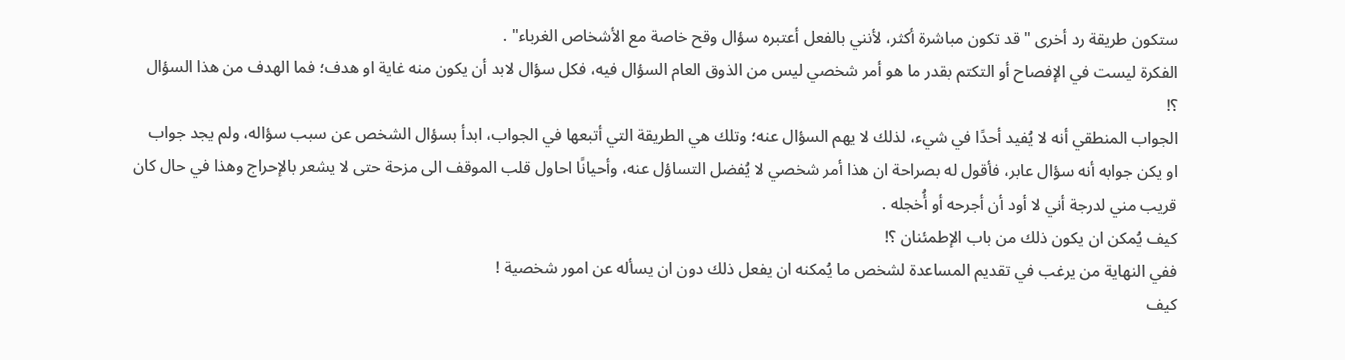ستكون طريقة رد أخرى "قد تكون مباشرة أكثر، لأنني بالفعل أعتبره سؤال وقح خاصة مع الأشخاص الغرباء" .
الفكرة ليست في الإفصاح أو التكتم بقدر ما هو أمر شخصي ليس من الذوق العام السؤال فيه، فكل سؤال لابد أن يكون منه غاية او هدف؛ فما الهدف من هذا السؤال ؟!
الجواب المنطقي أنه لا يُفيد أحدًا في شيء، لذلك لا يهم السؤال عنه؛ وتلك هي الطريقة التي أتبعها في الجواب، ابدأ بسؤال الشخص عن سبب سؤاله، ولم يجد جواب او يكن جوابه أنه سؤال عابر، فأقول له بصراحة ان هذا أمر شخصي لا يُفضل التساؤل عنه، وأحيانًا احاول قلب الموقف الى مزحة حتى لا يشعر بالإحراج وهذا في حال كان قريب مني لدرجة أني لا أود أن أجرحه أو أُخجله .
كيف يُمكن ان يكون ذلك من باب الإطمئنان ؟!
ففي النهاية من يرغب في تقديم المساعدة لشخص ما يُمكنه ان يفعل ذلك دون ان يسأله عن امور شخصية !
كيف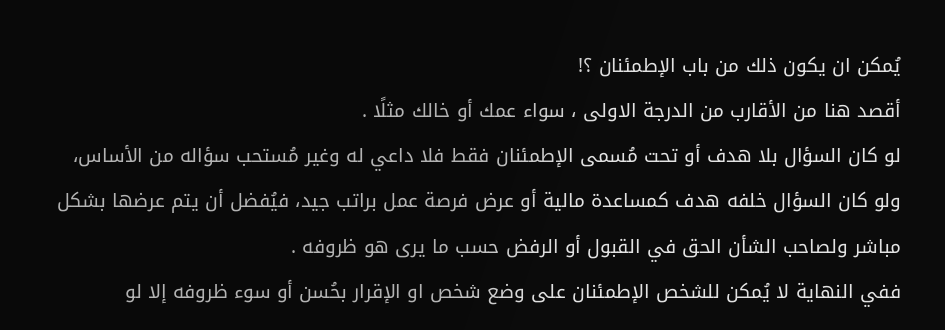يُمكن ان يكون ذلك من باب الإطمئنان ؟!
أقصد هنا من الأقارب من الدرجة الاولى ، سواء عمك أو خالك مثلًا .
لو كان السؤال بلا هدف أو تحت مُسمى الإطمئنان فقط فلا داعي له وغير مُستحب سؤاله من الأساس، ولو كان السؤال خلفه هدف كمساعدة مالية أو عرض فرصة عمل براتب جيد، فيُفضل أن يتم عرضها بشكل مباشر ولصاحب الشأن الحق في القبول أو الرفض حسب ما يرى هو ظروفه .
ففي النهاية لا يُمكن للشخص الإطمئنان على وضع شخص او الإقرار بحُسن أو سوء ظروفه إلا لو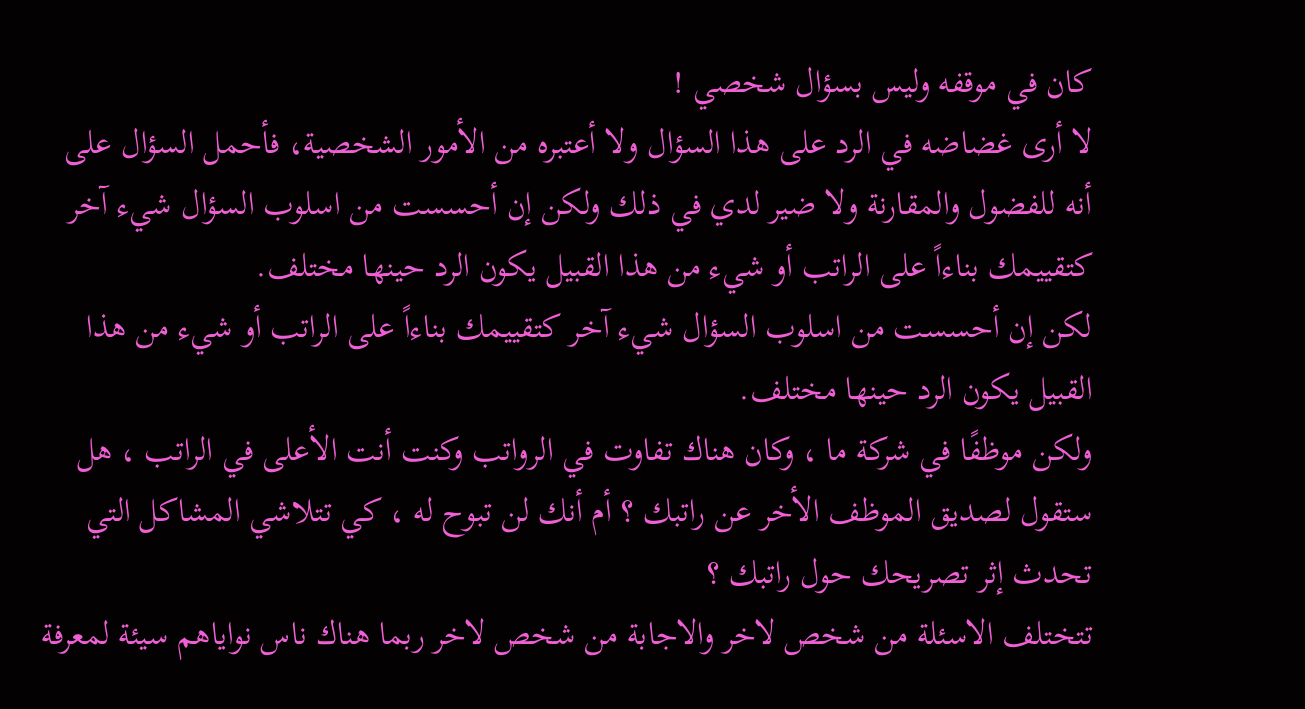كان في موقفه وليس بسؤال شخصي !
لا أرى غضاضه في الرد على هذا السؤال ولا أعتبره من الأمور الشخصية، فأحمل السؤال على أنه للفضول والمقارنة ولا ضير لدي في ذلك ولكن إن أحسست من اسلوب السؤال شيء آخر كتقييمك بناءاً على الراتب أو شيء من هذا القبيل يكون الرد حينها مختلف.
لكن إن أحسست من اسلوب السؤال شيء آخر كتقييمك بناءاً على الراتب أو شيء من هذا القبيل يكون الرد حينها مختلف.
ولكن موظفًا في شركة ما ، وكان هناك تفاوت في الرواتب وكنت أنت الأعلى في الراتب ، هل ستقول لصديق الموظف الأخر عن راتبك ؟ أم أنك لن تبوح له ، كي تتلاشي المشاكل التي تحدث إثر تصريحك حول راتبك ؟
تتختلف الاسئلة من شخص لاخر والاجابة من شخص لاخر ربما هناك ناس نواياهم سيئة لمعرفة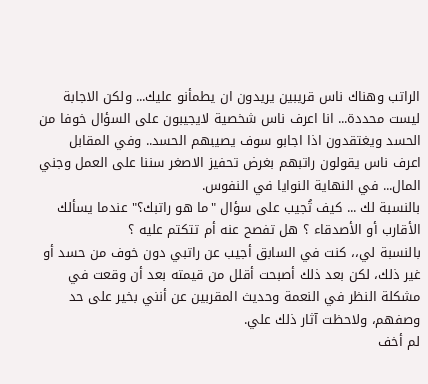الراتب وهناك ناس قريبين يريدون ان يطمأنو عليك... ولكن الاجابة ليست محددة... انا اعرف ناس شخصية لايجيبون على السؤال خوفا من الحسد ويغتقدون اذا اجابو سوف يصيبهم الحسد.. وفي المقابل اعرف ناس يقولون راتبهم بغرض تحفيز الاصغر سننا على العمل وجني المال... في النهاية النوايا في النفوس.
بالنسبة لك ... كيف تُجيب على سؤال "ما هو راتبك؟" عندما يسألك الأقارب أو الأصدقاء ؟ هل تفصح عنه أم تتكتم عليه ؟
بالنسبة لي،، كنت في السابق أجيب عن راتبي دون خوف من حسد أو غير ذلك، لكن بعد ذلك أصبحت أقلل من قيمته بعد أن وقعت في مشكلة النظر في النعمة وحديث المقربين عن أنني بخير على حد وصفهم، ولاحظت آثار ذلك علي.
لم أخف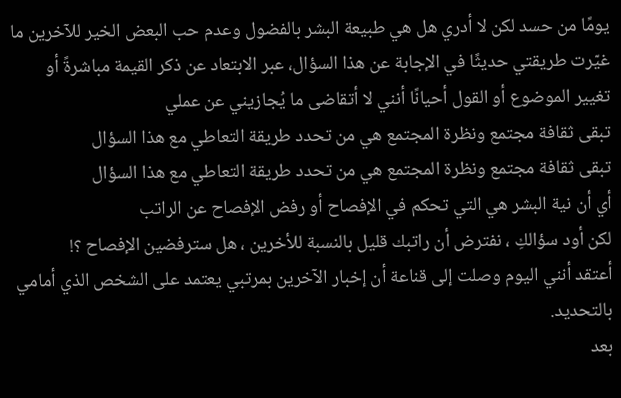يومًا من حسد لكن لا أدري هل هي طبيعة البشر بالفضول وعدم حب البعض الخير للآخرين ما غيّرت طريقتي حديثًا في الإجابة عن هذا السؤال، عبر الابتعاد عن ذكر القيمة مباشرةً أو تغيير الموضوع أو القول أحيانًا أنني لا أتقاضى ما يُجازيني عن عملي
تبقى ثقافة مجتمع ونظرة المجتمع هي من تحدد طريقة التعاطي مع هذا السؤال
تبقى ثقافة مجتمع ونظرة المجتمع هي من تحدد طريقة التعاطي مع هذا السؤال
أي أن نية البشر هي التي تحكم في الإفصاح أو رفض الإفصاح عن الراتب
لكن أود سؤالكِ ، نفترض أن راتبك قليل بالنسبة للأخرين ، هل سترفضين الإفصاح ؟!
أعتقد أنني اليوم وصلت إلى قناعة أن إخبار الآخرين بمرتبي يعتمد على الشخص الذي أمامي بالتحديد.
بعد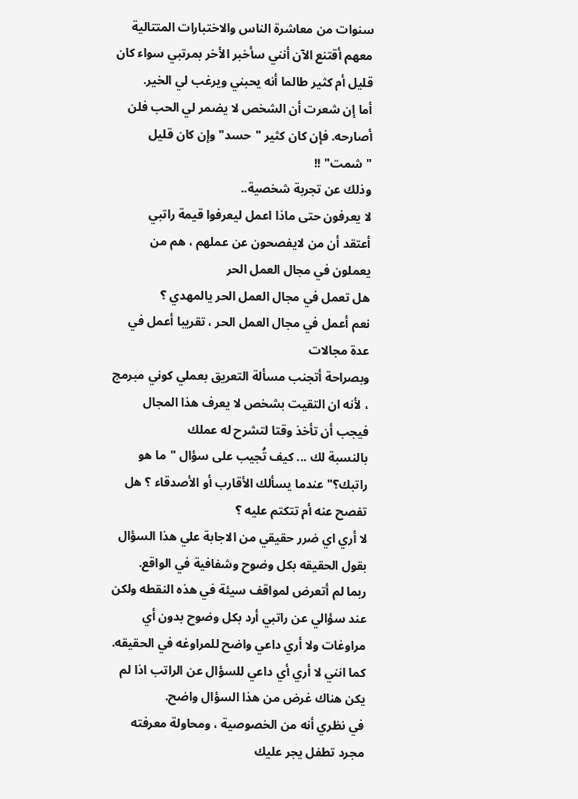سنوات من معاشرة الناس والاختبارات المتتالية معهم أقتنع الآن أنني سأخبر الأخر بمرتبي سواء كان قليل أم كثير طالما أنه يحبني ويرغب لي الخير.
أما إن شعرت أن الشخص لا يضمر لي الحب فلن أصارحه. فإن كان كثير "حسد" وإن كان قليل "شمت" !!
وذلك عن تجربة شخصية..
لا يعرفون حتى ماذا اعمل ليعرفوا قيمة راتبي
أعتقد أن من لايفصحون عن عملهم ، هم من يعملون في مجال العمل الحر
هل تعمل في مجال العمل الحر يالمهدي ؟
نعم أعمل في مجال العمل الحر ، تقريبا أعمل في عدة مجالات
وبصراحة أتجنب مسألة التعريق بعملي كوني مبرمج ، لأنه ان التقيت بشخص لا يعرف هذا المجال
فيجب أن تأخذ وقتا لتشرح له عملك
بالنسبة لك ... كيف تُجيب على سؤال "ما هو راتبك؟" عندما يسألك الأقارب أو الأصدقاء ؟ هل تفصح عنه أم تتكتم عليه ؟
لا أري اي ضرر حقيقي من الاجابة علي هذا السؤال بقول الحقيقه بكل وضوح وشفافية في الواقع.
ربما لم أتعرض لمواقف سيئة في هذه النقطه ولكن عند سؤالي عن راتبي أرد بكل وضوح بدون أي مراوغات ولا أري داعي واضح للمراوغه في الحقيقه. كما انني لا أري أي داعي للسؤال عن الراتب اذا لم يكن هناك غرض من هذا السؤال واضح.
في نظري أنه من الخصوصية ، ومحاولة معرفته مجرد تطفل يجر عليك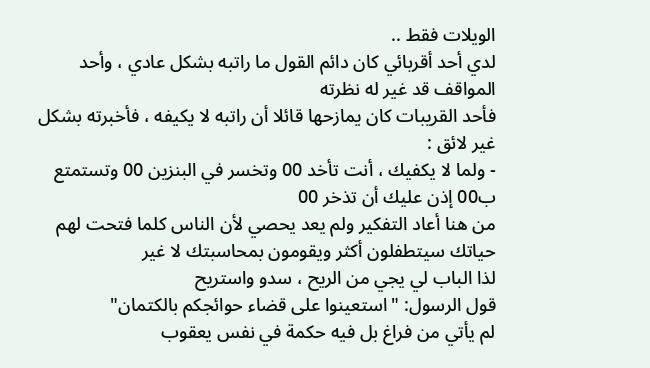الويلات فقط ..
لدي أحد أقربائي كان دائم القول ما راتبه بشكل عادي ، وأحد المواقف قد غير له نظرته
فأحد القريبات كان يمازحها قائلا أن راتبه لا يكيفه ، فأخبرته بشكل غير لائق :
- ولما لا يكفيك ، أنت تأخد 00 وتخسر في البنزين 00 وتستمتع ب00 إذن عليك أن تذخر 00
من هنا أعاد التفكير ولم يعد يحصي لأن الناس كلما فتحت لهم حياتك سيتطفلون أكثر ويقومون بمحاسبتك لا غير
لذا الباب لي يجي من الريح ، سدو واستريح
قول الرسول: "استعينوا على قضاء حوائجكم بالكتمان"
لم يأتي من فراغ بل فيه حكمة في نفس يعقوب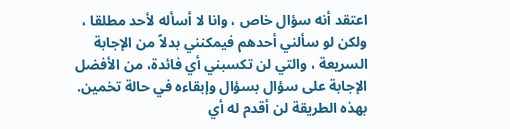اعتقد أنه سؤال خاص ، وانا لا أسأله لأحد مطلقا ، ولكن لو سألني أحدهم فيمكنني بدلاً من الإجابة السريعة ، والتي لن تكسبني أي فائدة، من الأفضل الإجابة على سؤال بسؤال وإبقاءه في حالة تخمين. بهذه الطريقة لن أقدم له أي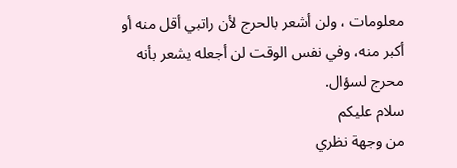معلومات ، ولن أشعر بالحرج لأن راتبي أقل منه أو أكبر منه، وفي نفس الوقت لن أجعله يشعر بأنه محرج لسؤال.
سلام عليكم
من وجهة نظري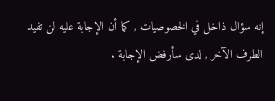إنه سؤال ذاخل في الخصوصيات , كما أن الإجابة عليه لن تفيد الطرف الآخر , لدى سأرفض الإجابة .